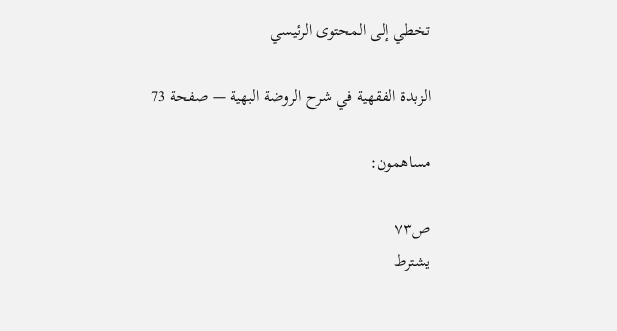تخطي إلى المحتوى الرئيسي

الزبدة الفقهية في شرح الروضة البهية — صفحة 73

مساهمون:

ص٧٣
يشترط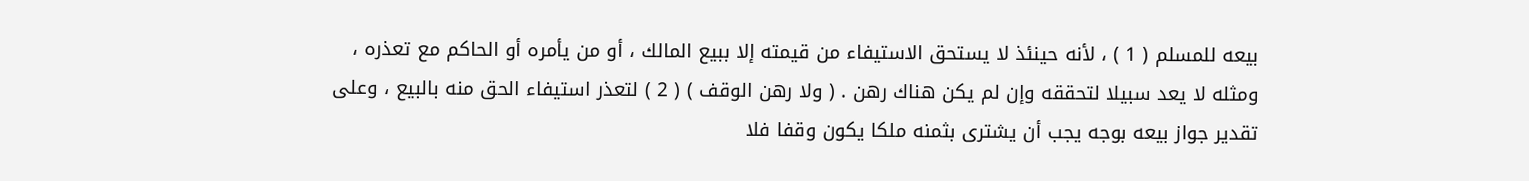بيعه للمسلم ( 1 ) ، لأنه حينئذ لا يستحق الاستيفاء من قيمته إلا ببيع المالك ، أو من يأمره أو الحاكم مع تعذره ، ومثله لا يعد سبيلا لتحققه وإن لم يكن هناك رهن . ( ولا رهن الوقف ) ( 2 ) لتعذر استيفاء الحق منه بالبيع ، وعلى تقدير جواز بيعه بوجه يجب أن يشترى بثمنه ملكا يكون وقفا فلا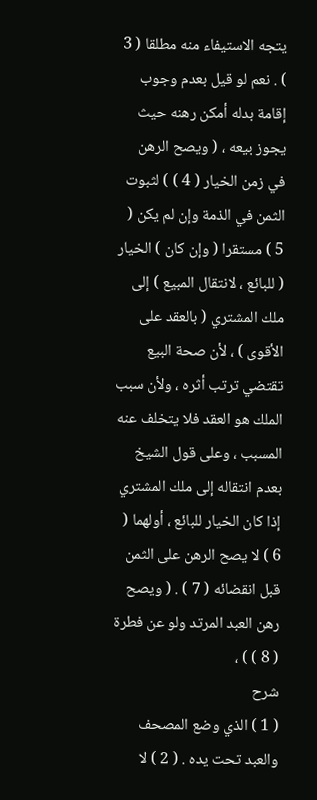يتجه الاستيفاء منه مطلقا ( 3 ) . نعم لو قيل بعدم وجوب إقامة بدله أمكن رهنه حيث يجوز بيعه ، ( ويصح الرهن في زمن الخيار ( 4 ) ) لثبوت الثمن في الذمة وإن لم يكن ( 5 ) مستقرا ( وإن كان ) الخيار ( للبائع ، لانتقال المبيع ) إلى ملك المشتري ( بالعقد على الأقوى ) ، لأن صحة البيع تقتضي ترتب أثره ، ولأن سبب الملك هو العقد فلا يتخلف عنه المسبب ، وعلى قول الشيخ بعدم انتقاله إلى ملك المشتري إذا كان الخيار للبائع ، أولهما ( 6 ) لا يصح الرهن على الثمن قبل انقضائه ( 7 ) . ( ويصح رهن العبد المرتد ولو عن فطرة ( 8 ) ) ،
شرح
( 1 ) الذي وضع المصحف والعبد تحت يده . ( 2 ) لا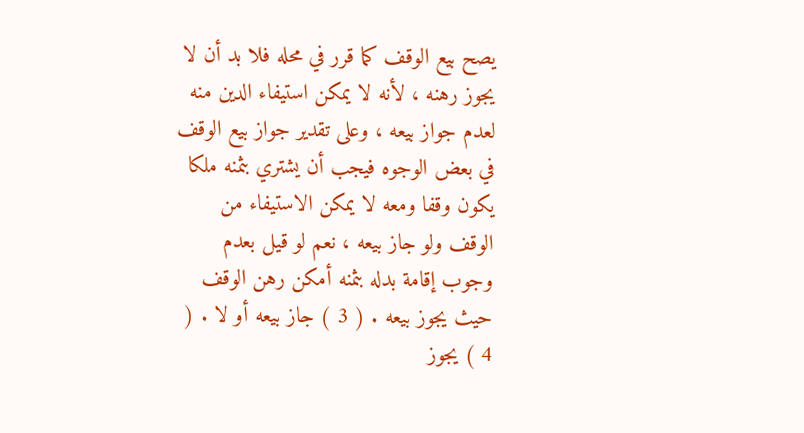يصح بيع الوقف كما قرر في محله فلا بد أن لا يجوز رهنه ، لأنه لا يمكن استيفاء الدين منه لعدم جواز بيعه ، وعلى تقدير جواز بيع الوقف في بعض الوجوه فيجب أن يشتري بثمنه ملكا يكون وقفا ومعه لا يمكن الاستيفاء من الوقف ولو جاز بيعه ، نعم لو قيل بعدم وجوب إقامة بدله بثمنه أمكن رهن الوقف حيث يجوز بيعه . ( 3 ) جاز بيعه أو لا . ( 4 ) يجوز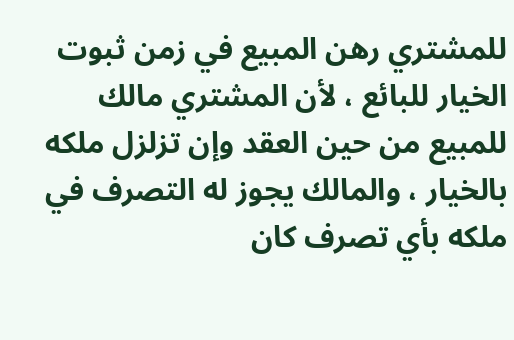للمشتري رهن المبيع في زمن ثبوت الخيار للبائع ، لأن المشتري مالك للمبيع من حين العقد وإن تزلزل ملكه بالخيار ، والمالك يجوز له التصرف في ملكه بأي تصرف كان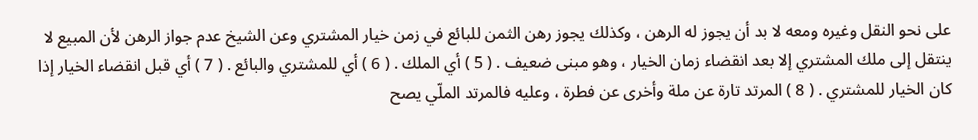على نحو النقل وغيره ومعه لا بد أن يجوز له الرهن ، وكذلك يجوز رهن الثمن للبائع في زمن خيار المشتري وعن الشيخ عدم جواز الرهن لأن المبيع لا ينتقل إلى ملك المشتري إلا بعد انقضاء زمان الخيار ، وهو مبنى ضعيف . ( 5 ) أي الملك . ( 6 ) أي للمشتري والبائع . ( 7 ) أي قبل انقضاء الخيار إذا كان الخيار للمشتري . ( 8 ) المرتد تارة عن ملة وأخرى عن فطرة ، وعليه فالمرتد الملّي يصح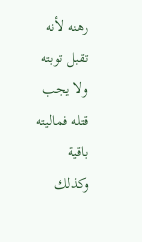رهنه لأنه تقبل توبته ولا يجب قتله فماليته باقية وكذلك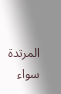المرتدة سواء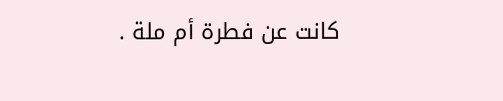كانت عن فطرة أم ملة .